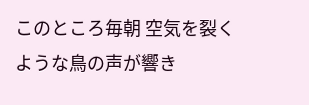このところ毎朝 空気を裂くような鳥の声が響き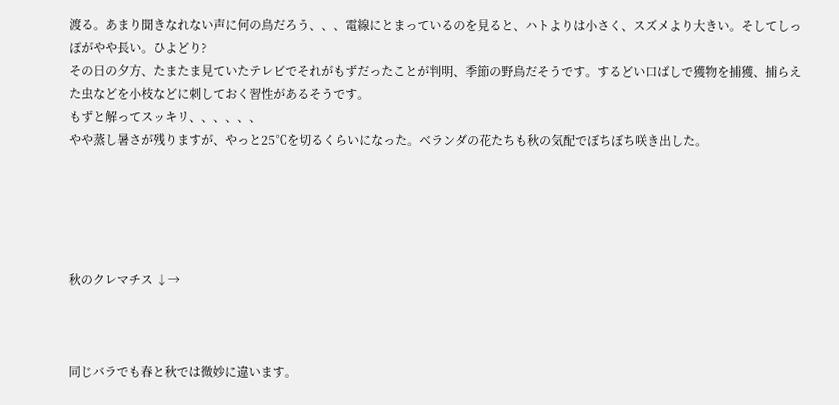渡る。あまり聞きなれない声に何の鳥だろう、、、電線にとまっているのを見ると、ハトよりは小さく、スズメより大きい。そしてしっぽがやや長い。ひよどり?
その日の夕方、たまたま見ていたテレビでそれがもずだったことが判明、季節の野鳥だそうです。するどい口ばしで獲物を捕獲、捕らえた虫などを小枝などに刺しておく習性があるそうです。
もずと解ってスッキリ、、、、、、
やや蒸し暑さが残りますが、やっと25℃を切るくらいになった。ベランダの花たちも秋の気配でぼちぼち咲き出した。





秋のクレマチス ↓→



同じバラでも春と秋では微妙に違います。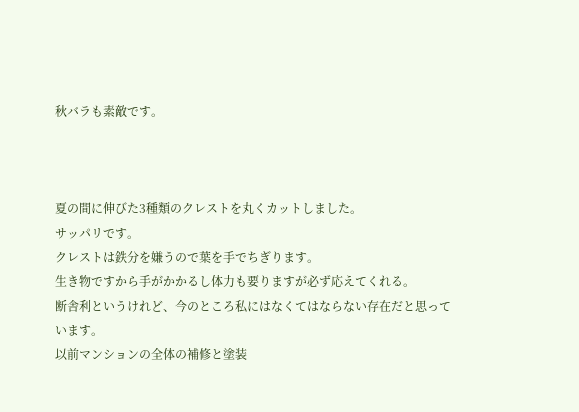秋バラも素敵です。



夏の間に伸びた3種類のクレストを丸くカットしました。
サッパリです。
クレストは鉄分を嫌うので葉を手でちぎります。
生き物ですから手がかかるし体力も要りますが必ず応えてくれる。
断舎利というけれど、今のところ私にはなくてはならない存在だと思っています。
以前マンションの全体の補修と塗装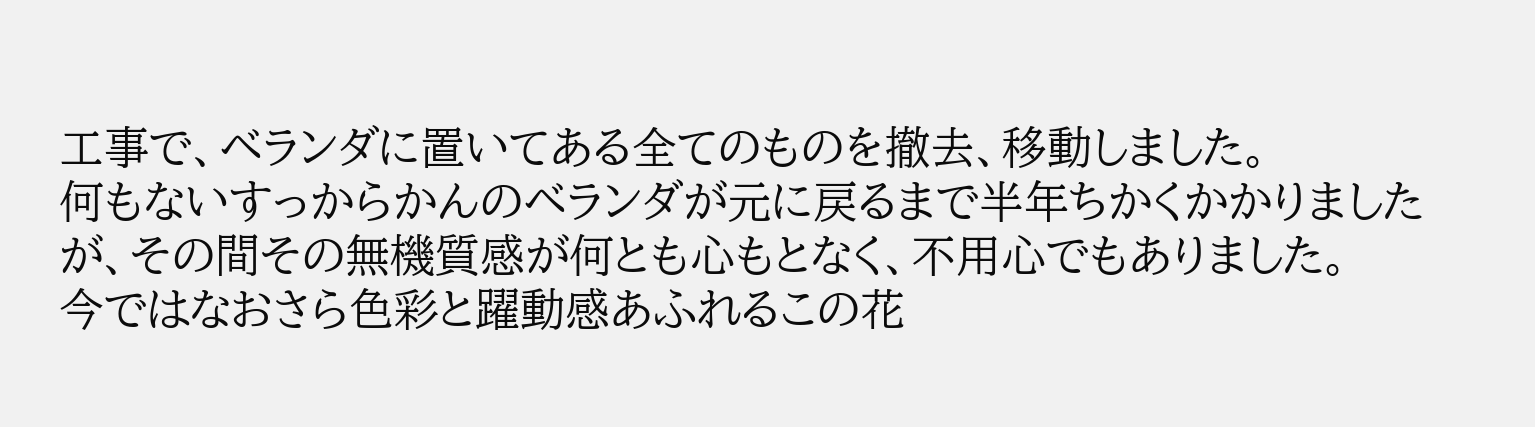工事で、ベランダに置いてある全てのものを撤去、移動しました。
何もないすっからかんのベランダが元に戻るまで半年ちかくかかりましたが、その間その無機質感が何とも心もとなく、不用心でもありました。
今ではなおさら色彩と躍動感あふれるこの花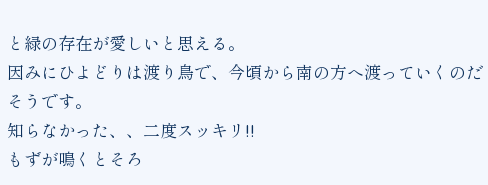と緑の存在が愛しいと思える。
因みにひよどりは渡り鳥で、今頃から南の方へ渡っていくのだそうです。
知らなかった、、二度スッキリ!!
もずが鳴くとそろ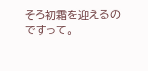そろ初霜を迎えるのですって。